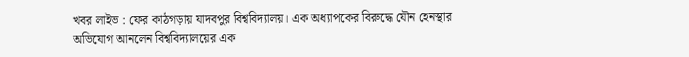খবর লাইভ : ফের কাঠগড়ায় যাদবপুর বিশ্ববিদ্যালয়। এক অধ্যাপকের বিরুদ্ধে যৌন হেনস্থার অভিযোগ আনলেন বিশ্ববিদ্যালয়ের এক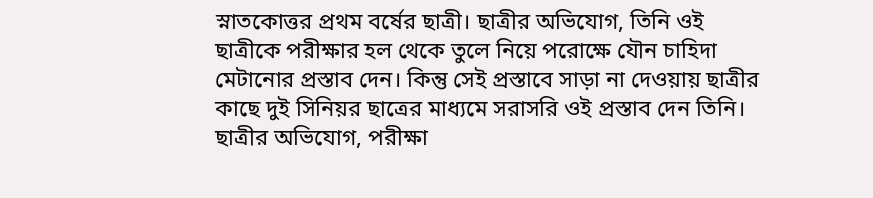স্নাতকোত্তর প্রথম বর্ষের ছাত্রী। ছাত্রীর অভিযোগ, তিনি ওই ছাত্রীকে পরীক্ষার হল থেকে তুলে নিয়ে পরোক্ষে যৌন চাহিদা মেটানোর প্রস্তাব দেন। কিন্তু সেই প্রস্তাবে সাড়া না দেওয়ায় ছাত্রীর কাছে দুই সিনিয়র ছাত্রের মাধ্যমে সরাসরি ওই প্রস্তাব দেন তিনি। ছাত্রীর অভিযোগ, পরীক্ষা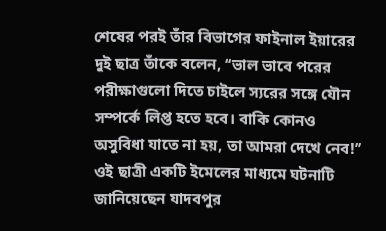শেষের পরই তাঁর বিভাগের ফাইনাল ইয়ারের দুই ছাত্র তাঁকে বলেন, ‘‘ভাল ভাবে পরের পরীক্ষাগুলো দিতে চাইলে স্যরের সঙ্গে যৌন সম্পর্কে লিপ্ত হতে হবে। বাকি কোনও অসুবিধা যাতে না হয়, তা আমরা দেখে নেব!’’
ওই ছাত্রী একটি ইমেলের মাধ্যমে ঘটনাটি জানিয়েছেন যাদবপুর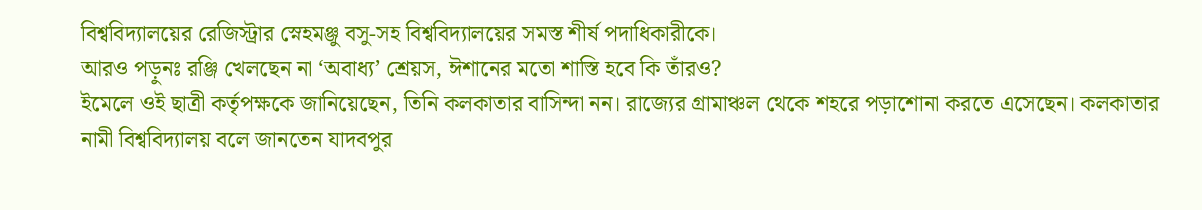বিশ্ববিদ্যালয়ের রেজিস্ট্রার স্নেহমঞ্জু বসু-সহ বিশ্ববিদ্যালয়ের সমস্ত শীর্ষ পদাধিকারীকে।
আরও পড়ুনঃ রঞ্জি খেলছেন না ‘অবাধ্য’ শ্রেয়স, ঈশানের মতো শাস্তি হবে কি তাঁরও?
ইমেলে ওই ছাত্রী কর্তৃপক্ষকে জানিয়েছেন, তিনি কলকাতার বাসিন্দা নন। রাজ্যের গ্রামাঞ্চল থেকে শহরে পড়াশোনা করতে এসেছেন। কলকাতার নামী বিশ্ববিদ্যালয় বলে জানতেন যাদবপুর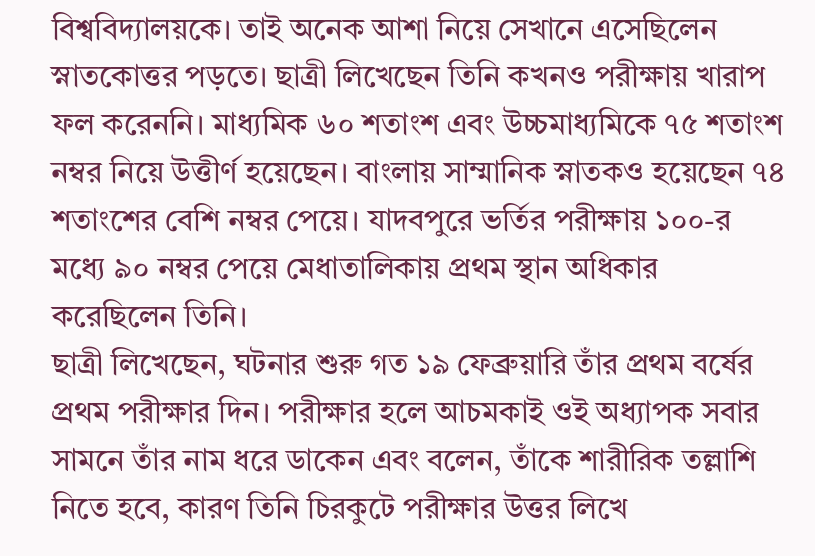বিশ্ববিদ্যালয়কে। তাই অনেক আশা নিয়ে সেখানে এসেছিলেন স্নাতকোত্তর পড়তে। ছাত্রী লিখেছেন তিনি কখনও পরীক্ষায় খারাপ ফল করেননি। মাধ্যমিক ৬০ শতাংশ এবং উচ্চমাধ্যমিকে ৭৫ শতাংশ নম্বর নিয়ে উত্তীর্ণ হয়েছেন। বাংলায় সাম্মানিক স্নাতকও হয়েছেন ৭৪ শতাংশের বেশি নম্বর পেয়ে। যাদবপুরে ভর্তির পরীক্ষায় ১০০-র মধ্যে ৯০ নম্বর পেয়ে মেধাতালিকায় প্রথম স্থান অধিকার করেছিলেন তিনি।
ছাত্রী লিখেছেন, ঘটনার শুরু গত ১৯ ফেব্রুয়ারি তাঁর প্রথম বর্ষের প্রথম পরীক্ষার দিন। পরীক্ষার হলে আচমকাই ওই অধ্যাপক সবার সামনে তাঁর নাম ধরে ডাকেন এবং বলেন, তাঁকে শারীরিক তল্লাশি নিতে হবে, কারণ তিনি চিরকুটে পরীক্ষার উত্তর লিখে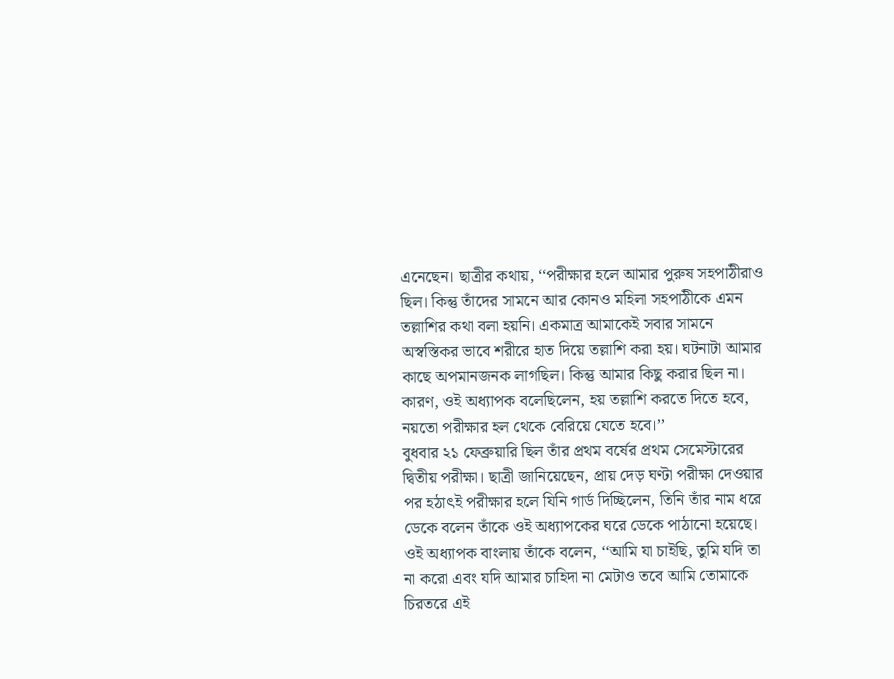এনেছেন। ছাত্রীর কথায়, ‘‘পরীক্ষার হলে আমার পুরুষ সহপাঠীরাও ছিল। কিন্তু তাঁদের সামনে আর কোনও মহিলা সহপাঠীকে এমন তল্লাশির কথা বলা হয়নি। একমাত্র আমাকেই সবার সামনে অস্বস্তিকর ভাবে শরীরে হাত দিয়ে তল্লাশি করা হয়। ঘটনাটা আমার কাছে অপমানজনক লাগছিল। কিন্তু আমার কিছু করার ছিল না। কারণ, ওই অধ্যাপক বলেছিলেন, হয় তল্লাশি করতে দিতে হবে, নয়তো পরীক্ষার হল থেকে বেরিয়ে যেতে হবে।’’
বুধবার ২১ ফেব্রুয়ারি ছিল তাঁর প্রথম বর্ষের প্রথম সেমেস্টারের দ্বিতীয় পরীক্ষা। ছাত্রী জানিয়েছেন, প্রায় দেড় ঘণ্টা পরীক্ষা দেওয়ার পর হঠাৎই পরীক্ষার হলে যিনি গার্ড দিচ্ছিলেন, তিনি তাঁর নাম ধরে ডেকে বলেন তাঁকে ওই অধ্যাপকের ঘরে ডেকে পাঠানো হয়েছে।
ওই অধ্যাপক বাংলায় তাঁকে বলেন, ‘‘আমি যা চাইছি, তুমি যদি তা না করো এবং যদি আমার চাহিদা না মেটাও তবে আমি তোমাকে চিরতরে এই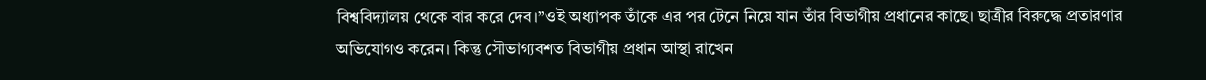বিশ্ববিদ্যালয় থেকে বার করে দেব।’’ওই অধ্যাপক তাঁকে এর পর টেনে নিয়ে যান তাঁর বিভাগীয় প্রধানের কাছে। ছাত্রীর বিরুদ্ধে প্রতারণার অভিযোগও করেন। কিন্তু সৌভাগ্যবশত বিভাগীয় প্রধান আস্থা রাখেন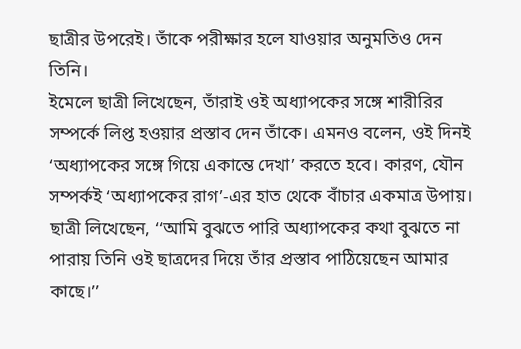ছাত্রীর উপরেই। তাঁকে পরীক্ষার হলে যাওয়ার অনুমতিও দেন তিনি।
ইমেলে ছাত্রী লিখেছেন, তাঁরাই ওই অধ্যাপকের সঙ্গে শারীরির সম্পর্কে লিপ্ত হওয়ার প্রস্তাব দেন তাঁকে। এমনও বলেন, ওই দিনই ‘অধ্যাপকের সঙ্গে গিয়ে একান্তে দেখা’ করতে হবে। কারণ, যৌন সম্পর্কই ‘অধ্যাপকের রাগ’-এর হাত থেকে বাঁচার একমাত্র উপায়। ছাত্রী লিখেছেন, ‘‘আমি বুঝতে পারি অধ্যাপকের কথা বুঝতে না পারায় তিনি ওই ছাত্রদের দিয়ে তাঁর প্রস্তাব পাঠিয়েছেন আমার কাছে।’’